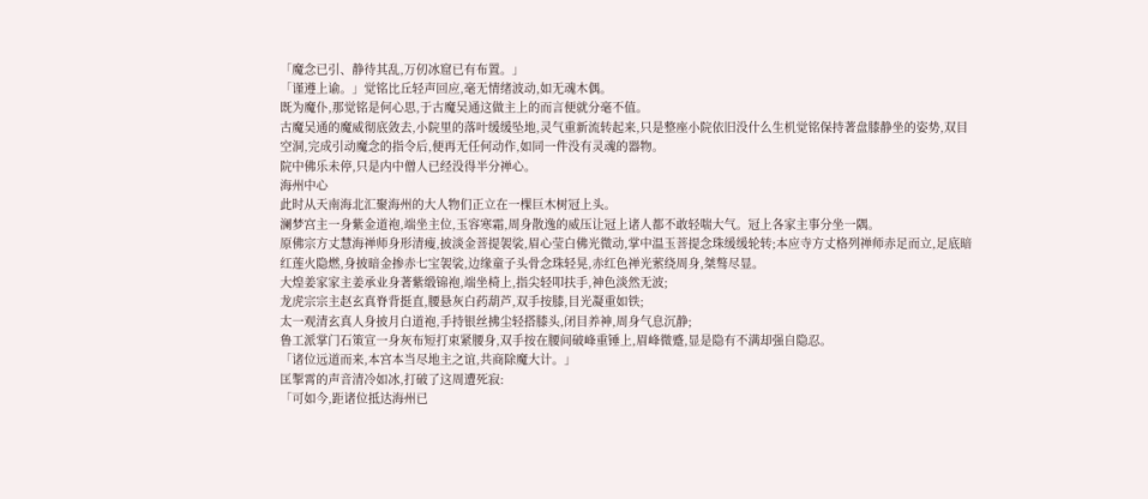「魔念已引、静待其乱,万仞冰窟已有布置。」
「谨遵上谕。」觉铭比丘轻声回应,毫无情绪波动,如无魂木偶。
既为魔仆,那觉铭是何心思,于古魔吴通这做主上的而言便就分毫不值。
古魔吴通的魔威彻底敛去,小院里的落叶缓缓坠地,灵气重新流转起来,只是整座小院依旧没什么生机觉铭保持著盘膝静坐的姿势,双目空洞,完成引动魔念的指令后,便再无任何动作,如同一件没有灵魂的器物。
院中佛乐未停,只是内中僧人已经没得半分禅心。
海州中心
此时从天南海北汇聚海州的大人物们正立在一棵巨木树冠上头。
澜梦宫主一身紫金道袍,端坐主位,玉容寒霜,周身散逸的威压让冠上诸人都不敢轻喘大气。冠上各家主事分坐一隅。
原佛宗方丈慧海禅师身形清瘦,披淡金菩提袈裟,眉心莹白佛光微动,掌中温玉菩提念珠缓缓轮转;本应寺方丈格列禅师赤足而立,足底暗红莲火隐燃,身披暗金掺赤七宝袈裟,边缘童子头骨念珠轻晃,赤红色禅光萦绕周身,桀骜尽显。
大煌姜家家主姜承业身著紫缎锦袍,端坐椅上,指尖轻叩扶手,神色淡然无波;
龙虎宗宗主赵玄真脊背挺直,腰悬灰白药葫芦,双手按膝,目光凝重如铁;
太一观清玄真人身披月白道袍,手持银丝拂尘轻搭膝头,闭目养神,周身气息沉静;
鲁工派掌门石策宣一身灰布短打束紧腰身,双手按在腰间破峰重锤上,眉峰微蹙,显是隐有不满却强自隐忍。
「诸位远道而来,本宫本当尽地主之谊,共商除魔大计。」
匡掣霄的声音清冷如冰,打破了这周遭死寂:
「可如今,距诸位抵达海州已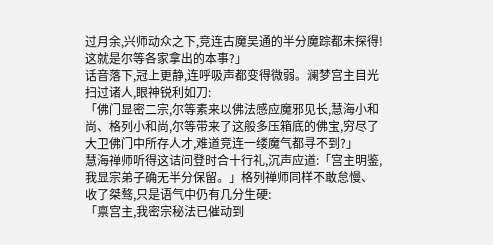过月余,兴师动众之下,竞连古魔吴通的半分魔踪都未探得!这就是尔等各家拿出的本事?」
话音落下,冠上更静,连呼吸声都变得微弱。澜梦宫主目光扫过诸人,眼神锐利如刀:
「佛门显密二宗,尔等素来以佛法感应魔邪见长,慧海小和尚、格列小和尚,尔等带来了这般多压箱底的佛宝,穷尽了大卫佛门中所存人才,难道竞连一缕魔气都寻不到?」
慧海禅师听得这诘问登时合十行礼,沉声应道:「宫主明鉴,我显宗弟子确无半分保留。」格列禅师同样不敢怠慢、收了桀骜,只是语气中仍有几分生硬:
「禀宫主,我密宗秘法已催动到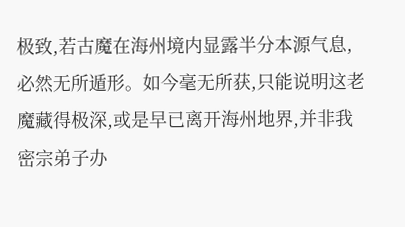极致,若古魔在海州境内显露半分本源气息,必然无所遁形。如今毫无所获,只能说明这老魔藏得极深,或是早已离开海州地界,并非我密宗弟子办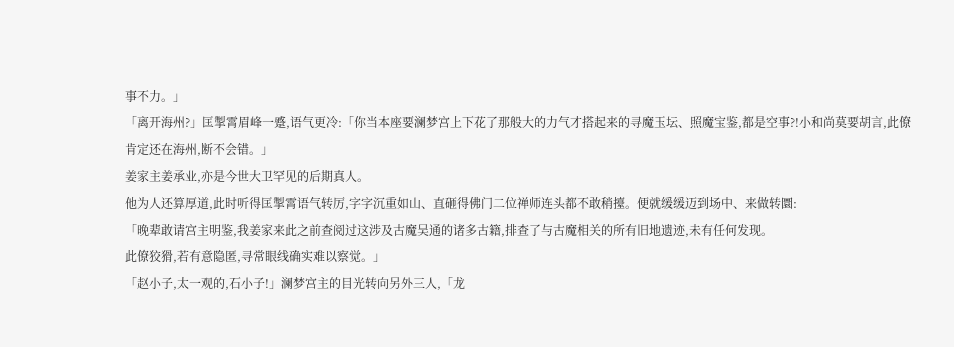事不力。」
「离开海州?」匡掣霄眉峰一蹙,语气更冷:「你当本座要澜梦宫上下花了那般大的力气才搭起来的寻魔玉坛、照魔宝鉴,都是空事?!小和尚莫要胡言,此僚肯定还在海州,断不会错。」
姜家主姜承业,亦是今世大卫罕见的后期真人。
他为人还算厚道,此时听得匡掣霄语气转厉,字字沉重如山、直砸得佛门二位禅师连头都不敢稍擡。便就缓缓迈到场中、来做转圜:
「晚辈敢请宫主明鉴,我姜家来此之前查阅过这涉及古魔吴通的诸多古籍,排查了与古魔相关的所有旧地遗迹,未有任何发现。
此僚狡猾,若有意隐匿,寻常眼线确实难以察觉。」
「赵小子,太一观的,石小子!」澜梦宫主的目光转向另外三人,「龙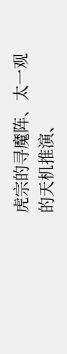虎宗的寻魔阵、太一观的天机推演、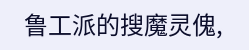鲁工派的搜魔灵傀,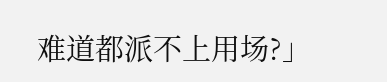难道都派不上用场?」